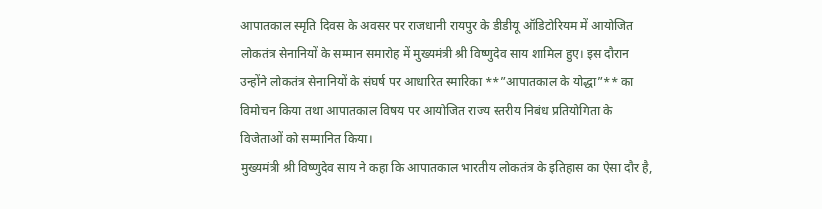आपातकाल स्मृति दिवस के अवसर पर राजधानी रायपुर के डीडीयू ऑडिटोरियम में आयोजित लोकतंत्र सेनानियों के सम्मान समारोह में मुख्यमंत्री श्री विष्णुदेव साय शामिल हुए। इस दौरान उन्होंने लोकतंत्र सेनानियों के संघर्ष पर आधारित स्मारिका **”आपातकाल के योद्धा”** का विमोचन किया तथा आपातकाल विषय पर आयोजित राज्य स्तरीय निबंध प्रतियोगिता के विजेताओं को सम्मानित किया।
मुख्यमंत्री श्री विष्णुदेव साय ने कहा कि आपातकाल भारतीय लोकतंत्र के इतिहास का ऐसा दौर है,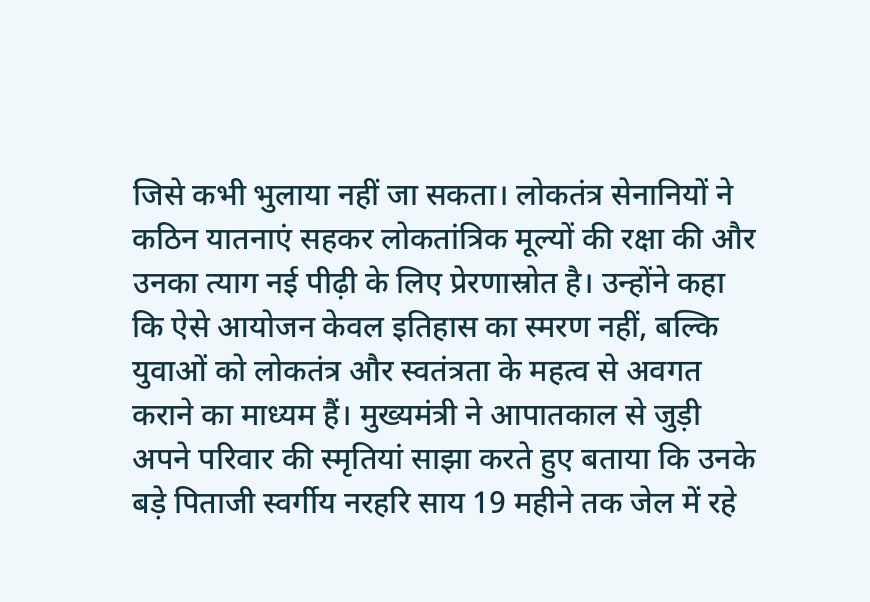जिसे कभी भुलाया नहीं जा सकता। लोकतंत्र सेनानियों ने कठिन यातनाएं सहकर लोकतांत्रिक मूल्यों की रक्षा की और उनका त्याग नई पीढ़ी के लिए प्रेरणास्रोत है। उन्होंने कहा कि ऐसे आयोजन केवल इतिहास का स्मरण नहीं, बल्कि युवाओं को लोकतंत्र और स्वतंत्रता के महत्व से अवगत कराने का माध्यम हैं। मुख्यमंत्री ने आपातकाल से जुड़ी अपने परिवार की स्मृतियां साझा करते हुए बताया कि उनके बड़े पिताजी स्वर्गीय नरहरि साय 19 महीने तक जेल में रहे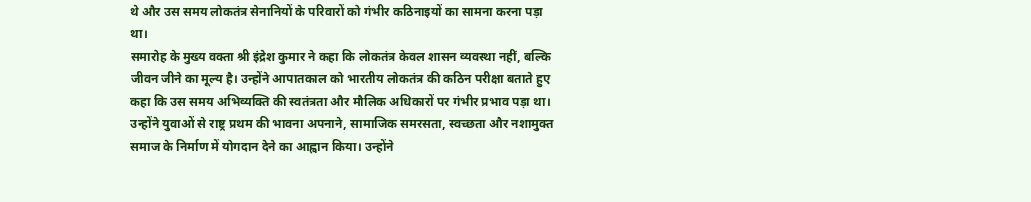थे और उस समय लोकतंत्र सेनानियों के परिवारों को गंभीर कठिनाइयों का सामना करना पड़ा था।
समारोह के मुख्य वक्ता श्री इंद्रेश कुमार ने कहा कि लोकतंत्र केवल शासन व्यवस्था नहीं, बल्कि जीवन जीने का मूल्य है। उन्होंने आपातकाल को भारतीय लोकतंत्र की कठिन परीक्षा बताते हुए कहा कि उस समय अभिव्यक्ति की स्वतंत्रता और मौलिक अधिकारों पर गंभीर प्रभाव पड़ा था। उन्होंने युवाओं से राष्ट्र प्रथम की भावना अपनाने, सामाजिक समरसता, स्वच्छता और नशामुक्त समाज के निर्माण में योगदान देने का आह्वान किया। उन्होंने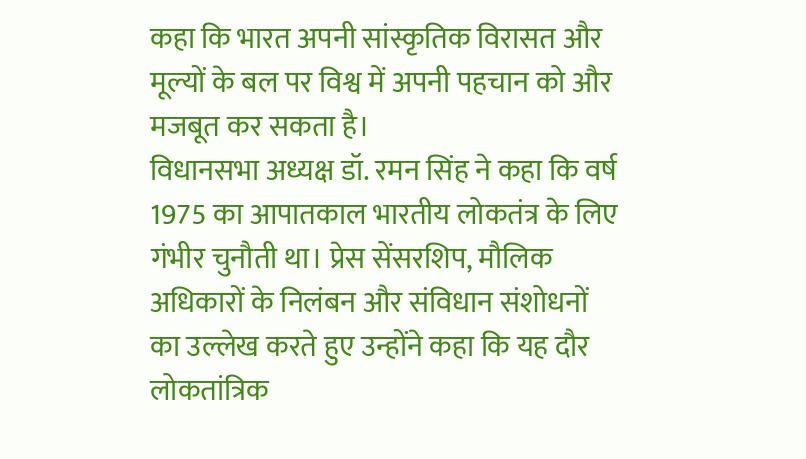कहा कि भारत अपनी सांस्कृतिक विरासत और मूल्यों के बल पर विश्व में अपनी पहचान को और मजबूत कर सकता है।
विधानसभा अध्यक्ष डॉ. रमन सिंह ने कहा कि वर्ष 1975 का आपातकाल भारतीय लोकतंत्र के लिए गंभीर चुनौती था। प्रेस सेंसरशिप, मौलिक अधिकारों के निलंबन और संविधान संशोधनों का उल्लेख करते हुए उन्होंने कहा कि यह दौर लोकतांत्रिक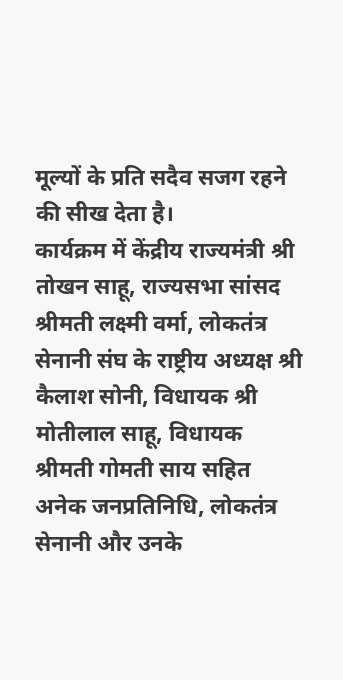मूल्यों के प्रति सदैव सजग रहने की सीख देता है।
कार्यक्रम में केंद्रीय राज्यमंत्री श्री तोखन साहू, राज्यसभा सांसद श्रीमती लक्ष्मी वर्मा, लोकतंत्र सेनानी संघ के राष्ट्रीय अध्यक्ष श्री कैलाश सोनी, विधायक श्री मोतीलाल साहू, विधायक श्रीमती गोमती साय सहित अनेक जनप्रतिनिधि, लोकतंत्र सेनानी और उनके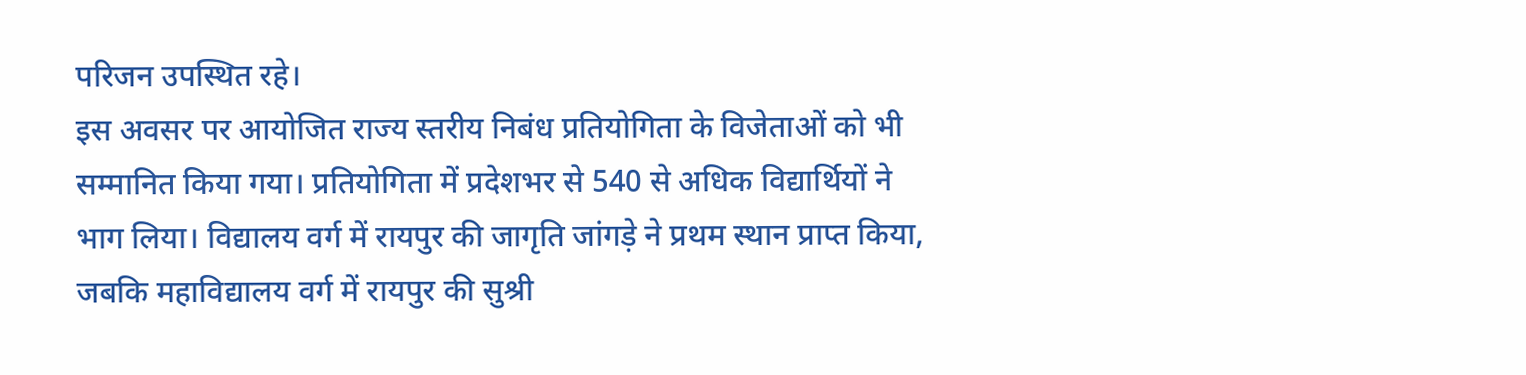परिजन उपस्थित रहे।
इस अवसर पर आयोजित राज्य स्तरीय निबंध प्रतियोगिता के विजेताओं को भी सम्मानित किया गया। प्रतियोगिता में प्रदेशभर से 540 से अधिक विद्यार्थियों ने भाग लिया। विद्यालय वर्ग में रायपुर की जागृति जांगड़े ने प्रथम स्थान प्राप्त किया, जबकि महाविद्यालय वर्ग में रायपुर की सुश्री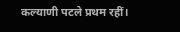कल्याणी पटले प्रथम रहीं।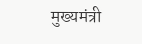मुख्यमंत्री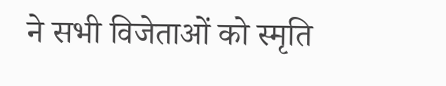ने सभी विजेताओं को स्मृति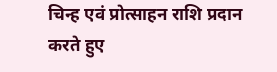चिन्ह एवं प्रोत्साहन राशि प्रदान करते हुए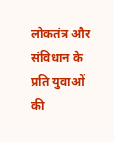लोकतंत्र और संविधान के प्रति युवाओं की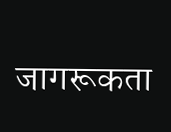जागरूकता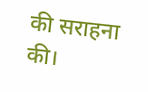की सराहना की।